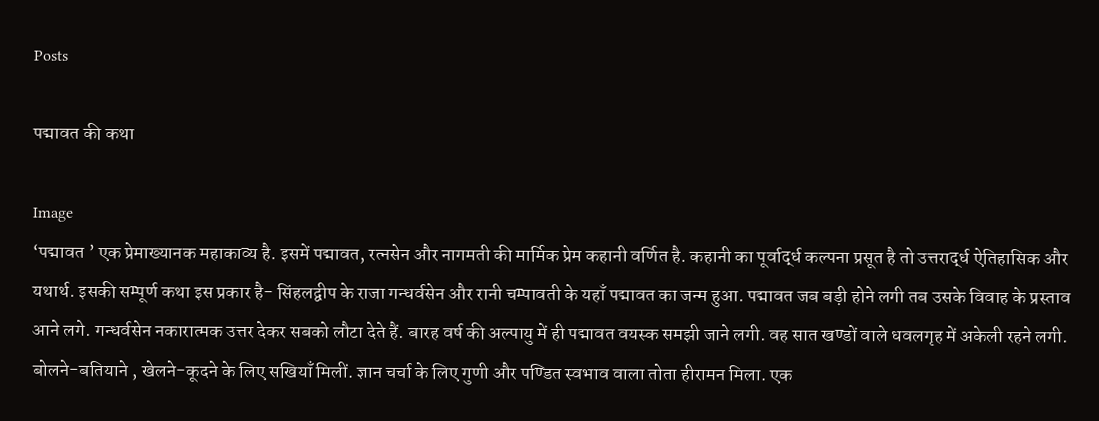Posts

पद्मावत की कथा

Image
‘पद्मावत ’ एक प्रेमाख्यानक महाकाव्य है. इसमें पद्मावत, रत्नसेन और नागमती की मार्मिक प्रेम कहानी वर्णित है. कहानी का पूर्वार्द्ध कल्पना प्रसूत है तो उत्तरार्द्ध ऐतिहासिक और यथार्थ. इसकी सम्पूर्ण कथा इस प्रकार है- सिंहलद्वीप के राजा गन्धर्वसेन और रानी चम्पावती के यहाँ पद्मावत का जन्म हुआ. पद्मावत जब बड़ी होने लगी तब उसके विवाह के प्रस्ताव आने लगे. गन्धर्वसेन नकारात्मक उत्तर देकर सबको लौटा देते हैं. बारह वर्ष की अल्पायु में ही पद्मावत वयस्क समझी जाने लगी. वह सात खण्डों वाले धवलगृह में अकेली रहने लगी. बोलने-बतियाने , खेलने-कूदने के लिए सखियाँ मिलीं. ज्ञान चर्चा के लिए गुणी और पण्डित स्वभाव वाला तोता हीरामन मिला. एक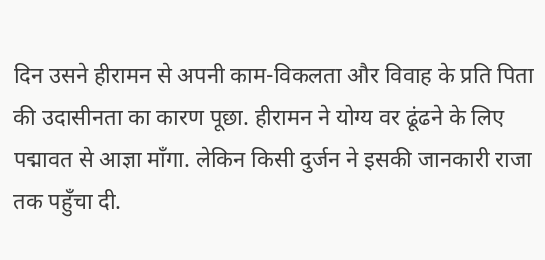दिन उसने हीरामन से अपनी काम-विकलता और विवाह के प्रति पिता की उदासीनता का कारण पूछा. हीरामन ने योग्य वर ढूंढने के लिए पद्मावत से आज्ञा माँगा. लेकिन किसी दुर्जन ने इसकी जानकारी राजा तक पहुँचा दी.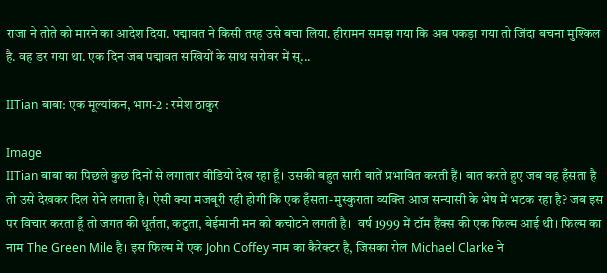राजा ने तोते को मारने का आदेश दिया. पद्मावत ने किसी तरह उसे बचा लिया. हीरामन समझ गया कि अब पकड़ा गया तो जिंदा बचना मुश्किल है. वह डर गया था. एक दिन जब पद्मावत सखियों के साथ सरोवर में स्...

IITian बाबा: एक मूल्यांकन, भाग-2 : रमेश ठाकुर

Image
IITian बाबा का पिछले कुछ दिनों से लगातार वीडियो देख रहा हूँ। उसकी बहुत सारी बातें प्रभावित करती हैं। बात करते हुए जब वह हँसता है तो उसे देखकर दिल रोने लगता है। ऐसी क्या मजबूरी रही होगी कि एक हँसता-मुस्कुराता व्यक्ति आज सन्यासी के भेष में भटक रहा है? जब इस पर विचार करता हूँ तो जगत की धूर्तता, कटुता, बेईमानी मन को कचोटने लगती है।  वर्ष 1999 में टॉम हैंक्स की एक फिल्म आई थी। फिल्म का नाम The Green Mile है। इस फिल्म में एक John Coffey नाम का कैरेक्टर है, जिसका रोल Michael Clarke ने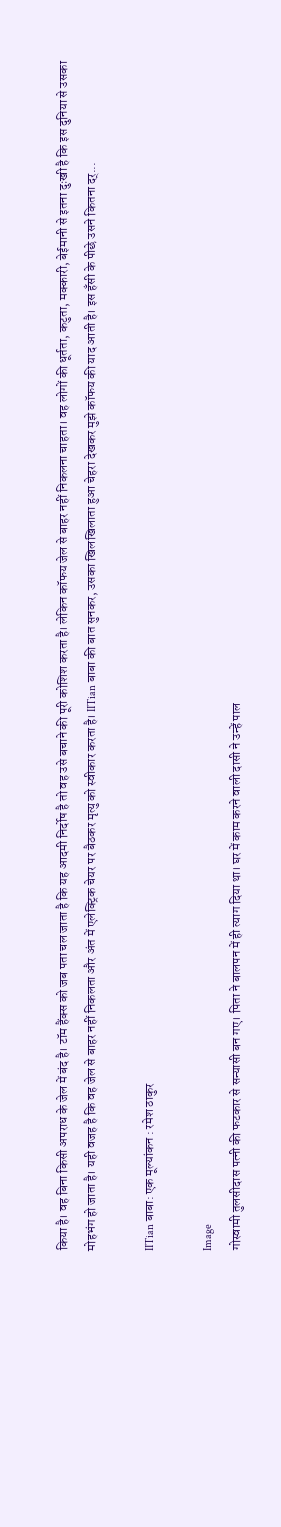किया है। वह बिना किसी अपराध के जेल में बंद है। टॉम हैंक्स को जब पता चल जाता है कि यह आदमी निर्दोष है तो वह उसे बचाने की पूरी कोशिश करता है। लेकिन कॉफय जेल से बाहर नहीं निकलना चाहता। वह लोगों की धूर्तता, कटुता, मक्कारी, बेईमानी से इतना दुःखी है कि इस दुनिया से उसका मोहभंग हो जाता है। यही वजह है कि वह जेल से बाहर नहीं निकलता और अंत में एलेक्ट्रिक चेयर पर बैठकर मृत्यु को स्वीकार करता है। IITian बाबा की बात सुनकर, उसका खिलखिलाता हुआ चेहरा देखकर मुझे कॉफय की याद आती है। इस हँसी के पीछे उसने कितना दर्...

IITian बाबा: एक मूल्यांकन : रमेश ठाकुर

Image
गोस्वामी तुलसीदास पत्नी की फटकार से सन्यासी बन गए। पिता ने बालपन में ही त्याग दिया था। घर में काम करने वाली दासी ने उन्हें पाल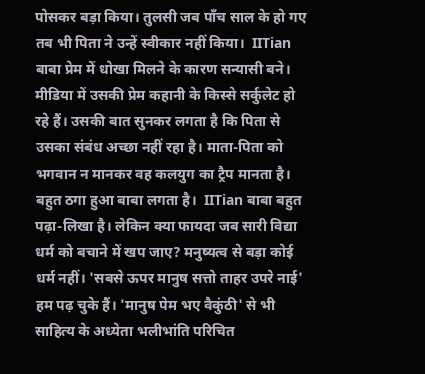पोसकर बड़ा किया। तुलसी जब पाँच साल के हो गए तब भी पिता ने उन्हें स्वीकार नहीं किया।  IITian बाबा प्रेम में धोखा मिलने के कारण सन्यासी बने। मीडिया में उसकी प्रेम कहानी के किस्से सर्कुलेट हो रहे हैं। उसकी बात सुनकर लगता है कि पिता से उसका संबंध अच्छा नहीं रहा है। माता-पिता को भगवान न मानकर वह कलयुग का ट्रैप मानता है। बहुत ठगा हुआ बाबा लगता है।  IITian बाबा बहुत पढ़ा-लिखा है। लेकिन क्या फायदा जब सारी विद्या धर्म को बचाने में खप जाए? मनुष्यत्व से बड़ा कोई धर्म नहीं। 'सबसे ऊपर मानुष सत्तो ताहर उपरे नाई' हम पढ़ चुके हैं। 'मानुष पेम भए वैकुंठी' से भी साहित्य के अध्येता भलीभांति परिचित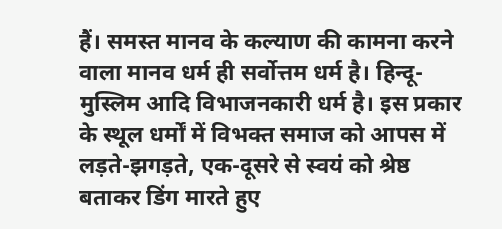हैं। समस्त मानव के कल्याण की कामना करने वाला मानव धर्म ही सर्वोत्तम धर्म है। हिन्दू-मुस्लिम आदि विभाजनकारी धर्म है। इस प्रकार के स्थूल धर्मों में विभक्त समाज को आपस में लड़ते-झगड़ते, एक-दूसरे से स्वयं को श्रेष्ठ बताकर डिंग मारते हुए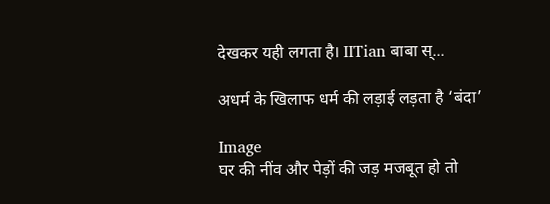देखकर यही लगता है। IITian बाबा स्...

अधर्म के खिलाफ धर्म की लड़ाई लड़ता है ‘बंदा’

Image
घर की नींव और पेड़ों की जड़ मजबूत हो तो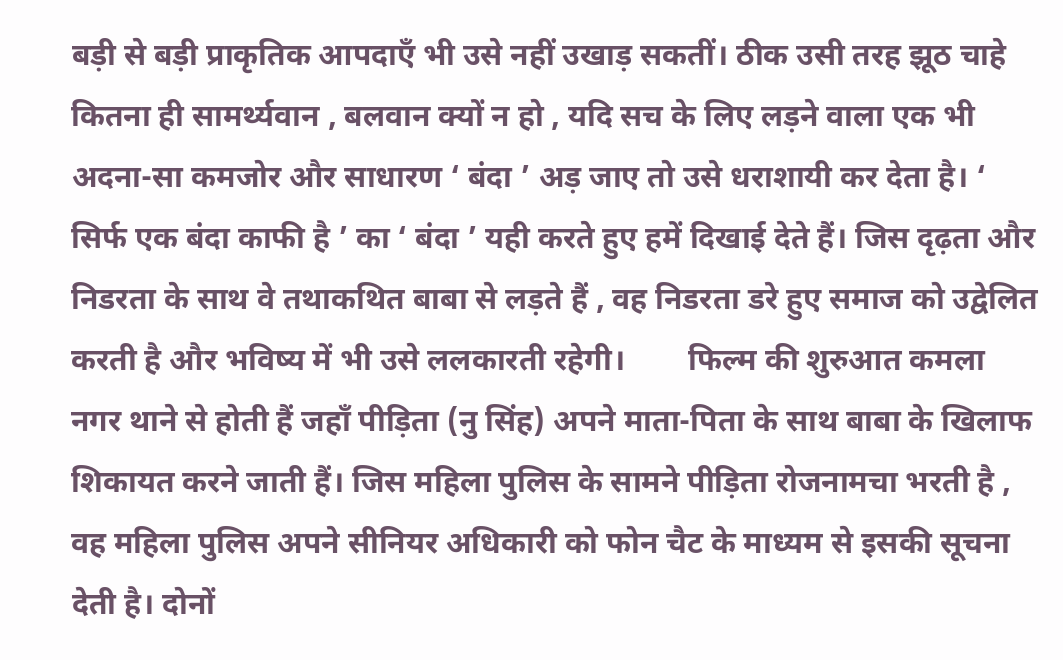बड़ी से बड़ी प्राकृतिक आपदाएँ भी उसे नहीं उखाड़ सकतीं। ठीक उसी तरह झूठ चाहे कितना ही सामर्थ्यवान , बलवान क्यों न हो , यदि सच के लिए लड़ने वाला एक भी अदना-सा कमजोर और साधारण ‘ बंदा ’ अड़ जाए तो उसे धराशायी कर देता है। ‘ सिर्फ एक बंदा काफी है ’ का ‘ बंदा ’ यही करते हुए हमें दिखाई देते हैं। जिस दृढ़ता और निडरता के साथ वे तथाकथित बाबा से लड़ते हैं , वह निडरता डरे हुए समाज को उद्वेलित करती है और भविष्य में भी उसे ललकारती रहेगी।        फिल्म की शुरुआत कमला नगर थाने से होती हैं जहाँ पीड़िता (नु सिंह) अपने माता-पिता के साथ बाबा के खिलाफ शिकायत करने जाती हैं। जिस महिला पुलिस के सामने पीड़िता रोजनामचा भरती है , वह महिला पुलिस अपने सीनियर अधिकारी को फोन चैट के माध्यम से इसकी सूचना देती है। दोनों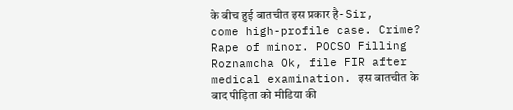के बीच हुई बातचीत इस प्रकार है- Sir, come high-profile case. Crime? Rape of minor. POCSO Filling Roznamcha Ok, file FIR after medical examination. इस बातचीत के बाद पीड़िता को मीडिया की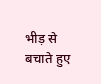भीड़ से बचाते हुए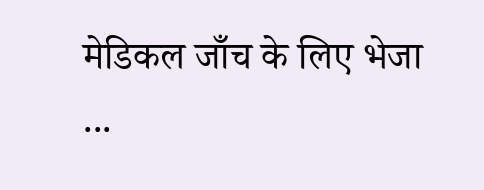मेडिकल जाँच के लिए भेजा ...